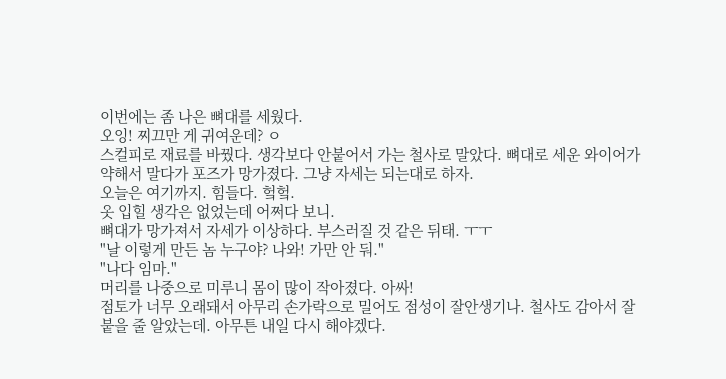이번에는 좀 나은 뼈대를 세웠다.
오잉! 찌끄만 게 귀여운데? ㅇ
스컬피로 재료를 바꿨다. 생각보다 안붙어서 가는 철사로 말았다. 뼈대로 세운 와이어가 약해서 말다가 포즈가 망가졌다. 그냥 자세는 되는대로 하자.
오늘은 여기까지. 힘들다. 헠헠.
옷 입힐 생각은 없었는데 어쩌다 보니.
뼈대가 망가져서 자세가 이상하다. 부스러질 것 같은 뒤태. ㅜㅜ
"날 이렇게 만든 놈 누구야? 나와! 가만 안 둬."
"나다 임마."
머리를 나중으로 미루니 몸이 많이 작아졌다. 아싸!
점토가 너무 오래돼서 아무리 손가락으로 밀어도 점성이 잘안생기나. 철사도 감아서 잘 붙을 줄 알았는데. 아무튼 내일 다시 해야겠다.